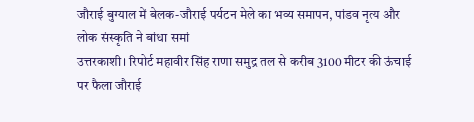जौराई बुग्याल में बेलक-जौराई पर्यटन मेले का भव्य समापन, पांडव नृत्य और लोक संस्कृति ने बांधा समां
उत्तरकाशी। रिपोर्ट महावीर सिंह राणा समुद्र तल से करीब 3100 मीटर की ऊंचाई पर फैला जौराई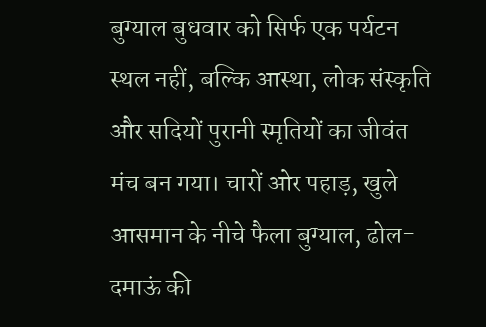बुग्याल बुधवार को सिर्फ एक पर्यटन स्थल नहीं, बल्कि आस्था, लोक संस्कृति और सदियों पुरानी स्मृतियों का जीवंत मंच बन गया। चारों ओर पहाड़, खुले आसमान के नीचे फैला बुग्याल, ढोल-दमाऊं की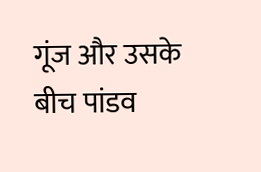गूंज और उसके बीच पांडव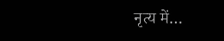नृत्य में…